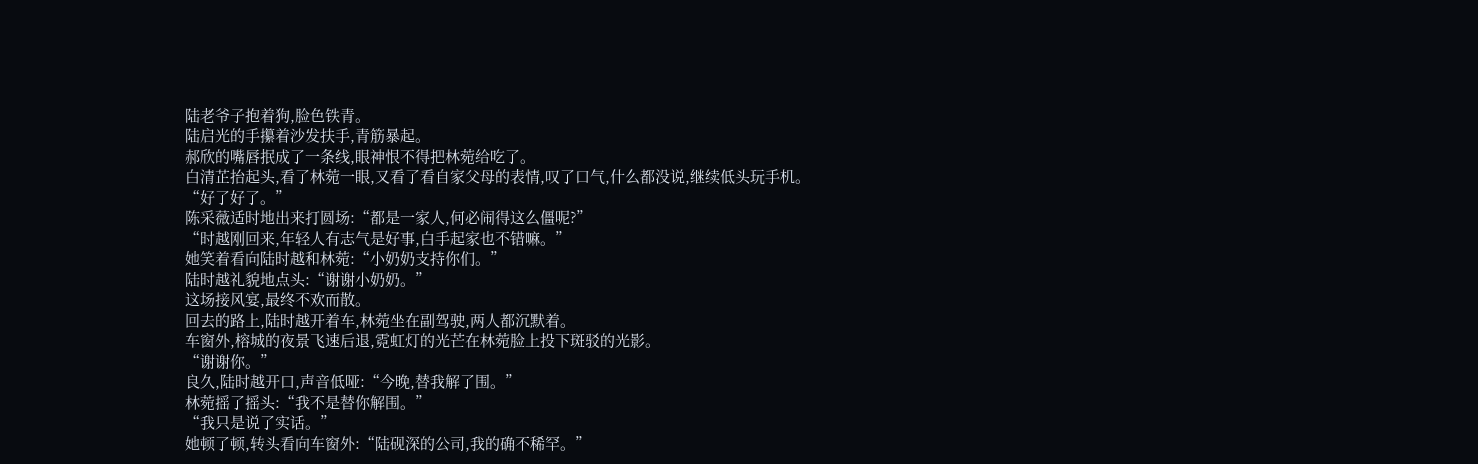陆老爷子抱着狗,脸色铁青。
陆启光的手攥着沙发扶手,青筋暴起。
郝欣的嘴唇抿成了一条线,眼神恨不得把林菀给吃了。
白清芷抬起头,看了林菀一眼,又看了看自家父母的表情,叹了口气,什么都没说,继续低头玩手机。
“好了好了。”
陈采薇适时地出来打圆场:“都是一家人,何必闹得这么僵呢?”
“时越刚回来,年轻人有志气是好事,白手起家也不错嘛。”
她笑着看向陆时越和林菀:“小奶奶支持你们。”
陆时越礼貌地点头:“谢谢小奶奶。”
这场接风宴,最终不欢而散。
回去的路上,陆时越开着车,林菀坐在副驾驶,两人都沉默着。
车窗外,榕城的夜景飞速后退,霓虹灯的光芒在林菀脸上投下斑驳的光影。
“谢谢你。”
良久,陆时越开口,声音低哑:“今晚,替我解了围。”
林菀摇了摇头:“我不是替你解围。”
“我只是说了实话。”
她顿了顿,转头看向车窗外:“陆砚深的公司,我的确不稀罕。”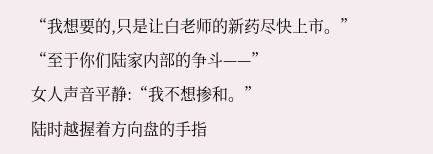“我想要的,只是让白老师的新药尽快上市。”
“至于你们陆家内部的争斗——”
女人声音平静:“我不想掺和。”
陆时越握着方向盘的手指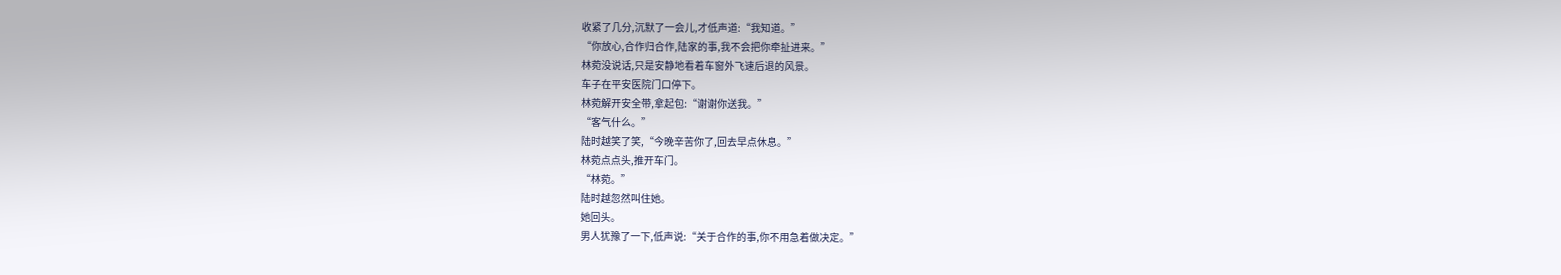收紧了几分,沉默了一会儿,才低声道:“我知道。”
“你放心,合作归合作,陆家的事,我不会把你牵扯进来。”
林菀没说话,只是安静地看着车窗外飞速后退的风景。
车子在平安医院门口停下。
林菀解开安全带,拿起包:“谢谢你送我。”
“客气什么。”
陆时越笑了笑,“今晚辛苦你了,回去早点休息。”
林菀点点头,推开车门。
“林菀。”
陆时越忽然叫住她。
她回头。
男人犹豫了一下,低声说:“关于合作的事,你不用急着做决定。”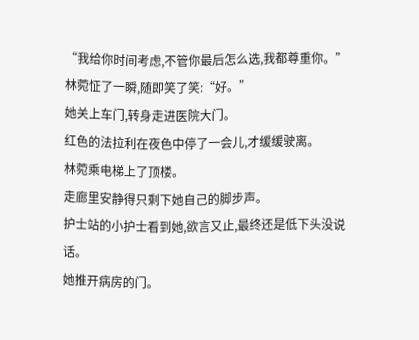“我给你时间考虑,不管你最后怎么选,我都尊重你。”
林菀怔了一瞬,随即笑了笑:“好。”
她关上车门,转身走进医院大门。
红色的法拉利在夜色中停了一会儿,才缓缓驶离。
林菀乘电梯上了顶楼。
走廊里安静得只剩下她自己的脚步声。
护士站的小护士看到她,欲言又止,最终还是低下头没说话。
她推开病房的门。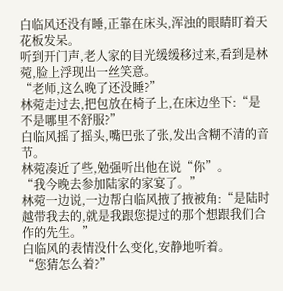白临风还没有睡,正靠在床头,浑浊的眼睛盯着天花板发呆。
听到开门声,老人家的目光缓缓移过来,看到是林菀,脸上浮现出一丝笑意。
“老师,这么晚了还没睡?”
林菀走过去,把包放在椅子上,在床边坐下:“是不是哪里不舒服?”
白临风摇了摇头,嘴巴张了张,发出含糊不清的音节。
林菀凑近了些,勉强听出他在说“你”。
“我今晚去参加陆家的家宴了。”
林菀一边说,一边帮白临风掖了掖被角:“是陆时越带我去的,就是我跟您提过的那个想跟我们合作的先生。”
白临风的表情没什么变化,安静地听着。
“您猜怎么着?”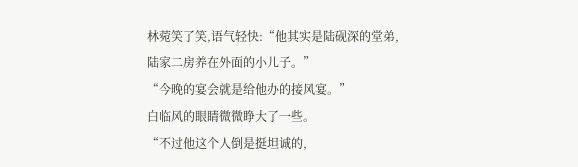林菀笑了笑,语气轻快:“他其实是陆砚深的堂弟,陆家二房养在外面的小儿子。”
“今晚的宴会就是给他办的接风宴。”
白临风的眼睛微微睁大了一些。
“不过他这个人倒是挺坦诚的,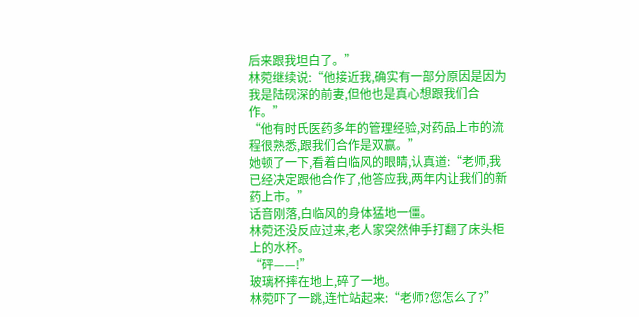后来跟我坦白了。”
林菀继续说:“他接近我,确实有一部分原因是因为我是陆砚深的前妻,但他也是真心想跟我们合作。”
“他有时氏医药多年的管理经验,对药品上市的流程很熟悉,跟我们合作是双赢。”
她顿了一下,看着白临风的眼睛,认真道:“老师,我已经决定跟他合作了,他答应我,两年内让我们的新药上市。”
话音刚落,白临风的身体猛地一僵。
林菀还没反应过来,老人家突然伸手打翻了床头柜上的水杯。
“砰——!”
玻璃杯摔在地上,碎了一地。
林菀吓了一跳,连忙站起来:“老师?您怎么了?”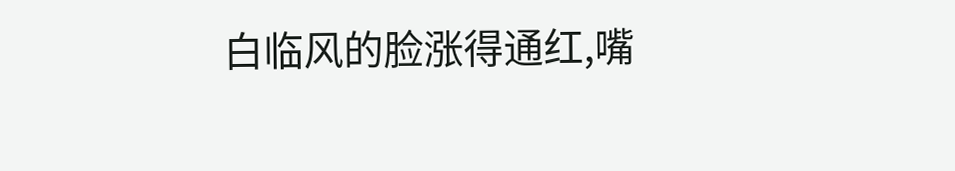白临风的脸涨得通红,嘴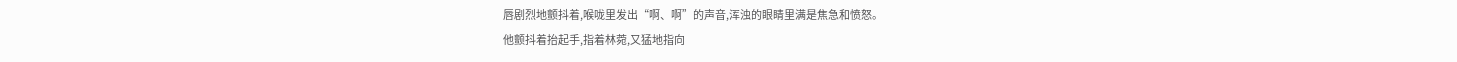唇剧烈地颤抖着,喉咙里发出“啊、啊”的声音,浑浊的眼睛里满是焦急和愤怒。
他颤抖着抬起手,指着林菀,又猛地指向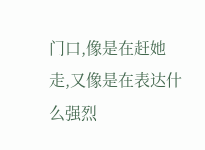门口,像是在赶她走,又像是在表达什么强烈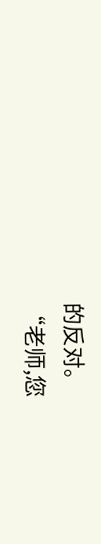的反对。
“老师,您